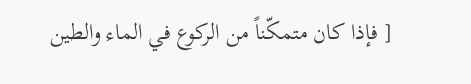[ فإذا كان متمكّناً من الركوع في الماء والطين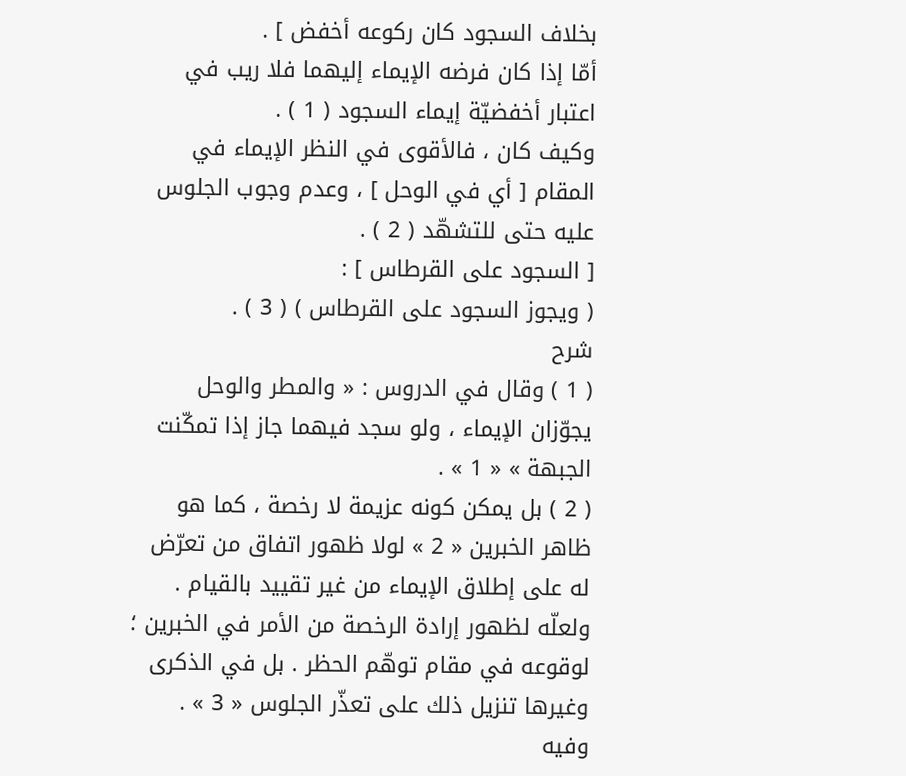بخلاف السجود كان ركوعه أخفض ] .
أمّا إذا كان فرضه الإيماء إليهما فلا ريب في اعتبار أخفضيّة إيماء السجود ( 1 ) .
وكيف كان ، فالأقوى في النظر الإيماء في المقام [ أي في الوحل ] ، وعدم وجوب الجلوس عليه حتى للتشهّد ( 2 ) .
[ السجود على القرطاس ] :
( ويجوز السجود على القرطاس ) ( 3 ) .
شرح
( 1 ) وقال في الدروس : « والمطر والوحل يجوّزان الإيماء ، ولو سجد فيهما جاز إذا تمكّنت الجبهة » « 1 » .
( 2 ) بل يمكن كونه عزيمة لا رخصة ، كما هو ظاهر الخبرين « 2 » لولا ظهور اتفاق من تعرّض له على إطلاق الإيماء من غير تقييد بالقيام .
ولعلّه لظهور إرادة الرخصة من الأمر في الخبرين ؛ لوقوعه في مقام توهّم الحظر . بل في الذكرى وغيرها تنزيل ذلك على تعذّر الجلوس « 3 » .
وفيه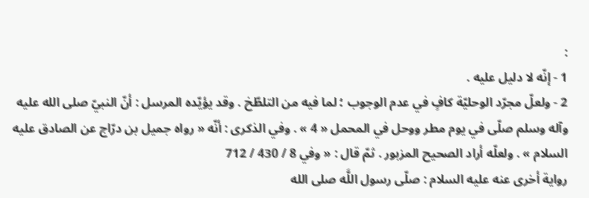:
1 - إنّه لا دليل عليه .
2 - ولعلّ مجرّد الوحليّة كافٍ في عدم الوجوب ؛ لما فيه من التلطّخ . وقد يؤيّده المرسل : أنّ النبيّ صلى الله عليه وآله وسلم صلّى في يوم مطر ووحل في المحمل « 4 » . وفي الذكرى : أنّه « رواه جميل بن درّاج عن الصادق عليه السلام » . ولعلّه أراد الصحيح المزبور . ثمّ قال : « وفي 8 / 430 / 712
رواية أخرى عنه عليه السلام : صلّى رسول اللَّه صلى الله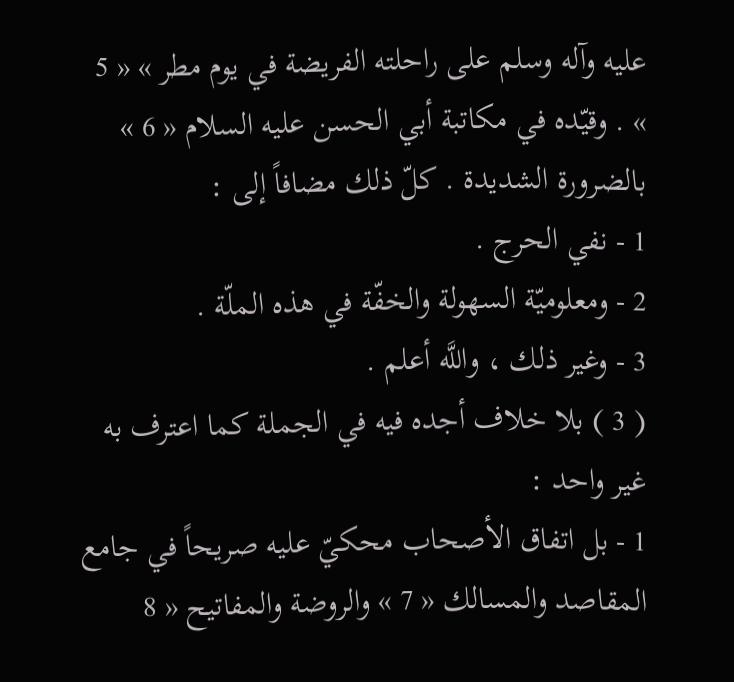عليه وآله وسلم على راحلته الفريضة في يوم مطر » « 5 » . وقيّده في مكاتبة أبي الحسن عليه السلام « 6 » بالضرورة الشديدة . كلّ ذلك مضافاً إلى :
1 - نفي الحرج .
2 - ومعلوميّة السهولة والخفّة في هذه الملّة .
3 - وغير ذلك ، واللَّه أعلم .
( 3 ) بلا خلاف أجده فيه في الجملة كما اعترف به غير واحد :
1 - بل اتفاق الأصحاب محكيّ عليه صريحاً في جامع المقاصد والمسالك « 7 » والروضة والمفاتيح « 8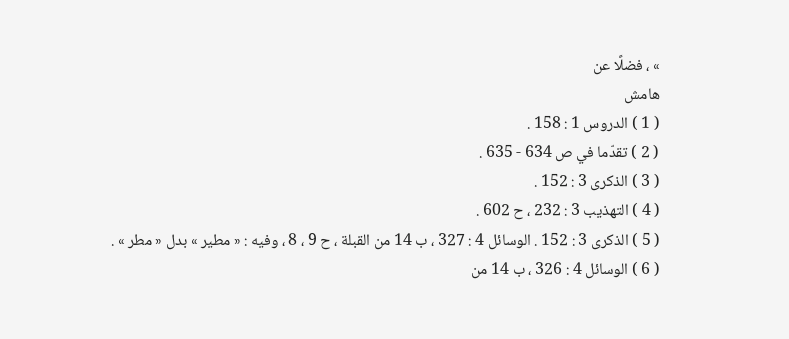» ، فضلًا عن
هامش
( 1 ) الدروس 1 : 158 .
( 2 ) تقدّما في ص 634 - 635 .
( 3 ) الذكرى 3 : 152 .
( 4 ) التهذيب 3 : 232 ، ح 602 .
( 5 ) الذكرى 3 : 152 . الوسائل 4 : 327 ، ب 14 من القبلة ، ح 9 ، 8 ، وفيه : « مطير » بدل « مطر » .
( 6 ) الوسائل 4 : 326 ، ب 14 من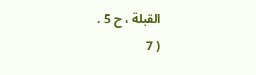القبلة ، ح 5 .
( 7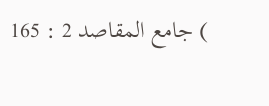) جامع المقاصد 2 : 165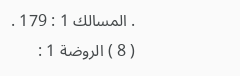. المسالك 1 : 179 .
( 8 ) الروضة 1 :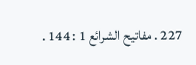227 . مفاتيح الشرائع 1 : 144 .